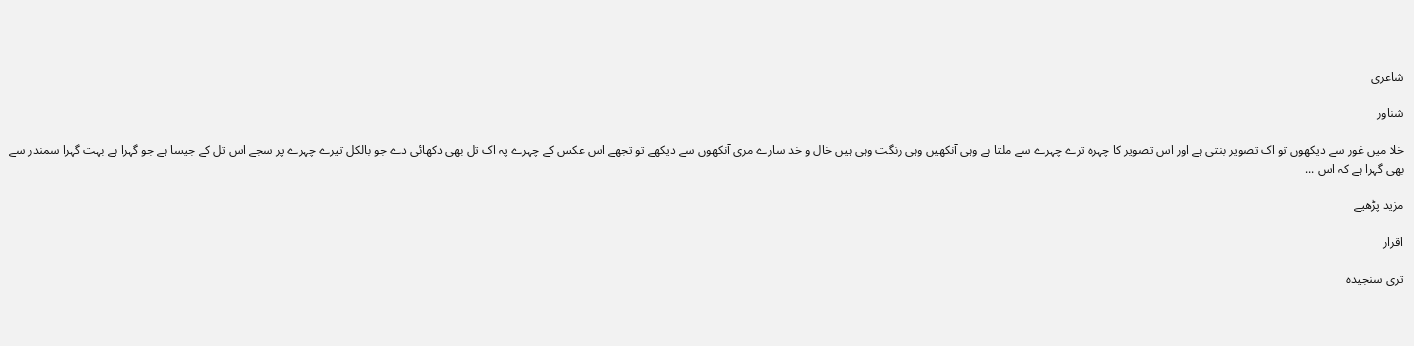شاعری

شناور

خلا میں غور سے دیکھوں تو اک تصویر بنتی ہے اور اس تصویر کا چہرہ ترے چہرے سے ملتا ہے وہی آنکھیں وہی رنگت وہی ہیں خال و خد سارے مری آنکھوں سے دیکھے تو تجھے اس عکس کے چہرے پہ اک تل بھی دکھائی دے جو بالکل تیرے چہرے پر سجے اس تل کے جیسا ہے جو گہرا ہے بہت گہرا سمندر سے بھی گہرا ہے کہ اس ...

مزید پڑھیے

اقرار

تری سنجیدہ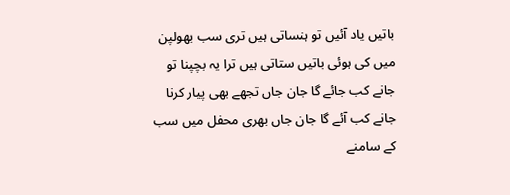باتیں یاد آئیں تو ہنساتی ہیں تری سب بھولپن میں کی ہوئی باتیں ستاتی ہیں ترا یہ بچپنا تو جانے کب جائے گا جان جاں تجھے بھی پیار کرنا جانے کب آئے گا جان جاں بھری محفل میں سب کے سامنے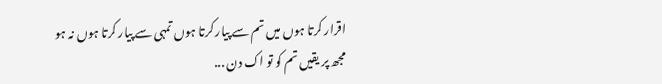اقرار کرتا ہوں میں تم سے پیار کرتا ہوں تمہی سے پیار کرتا ہوں نہ ہو مجھ پر یقیں تم کو تو اک دن ...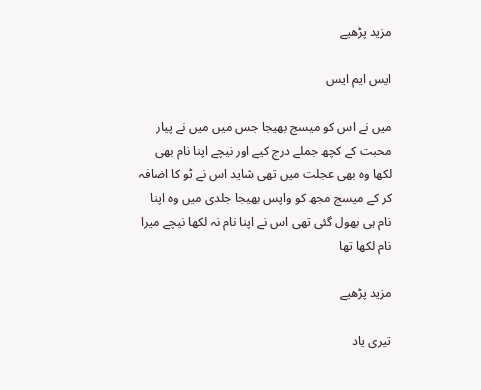مزید پڑھیے

ایس ایم ایس

میں نے اس کو میسج بھیجا جس میں میں نے پیار محبت کے کچھ جملے درج کیے اور نیچے اپنا نام بھی لکھا وہ بھی عجلت میں تھی شاید اس نے ٹو کا اضافہ کر کے میسج مجھ کو واپس بھیجا جلدی میں وہ اپنا نام ہی بھول گئی تھی اس نے اپنا نام نہ لکھا نیچے میرا نام لکھا تھا

مزید پڑھیے

تیری یاد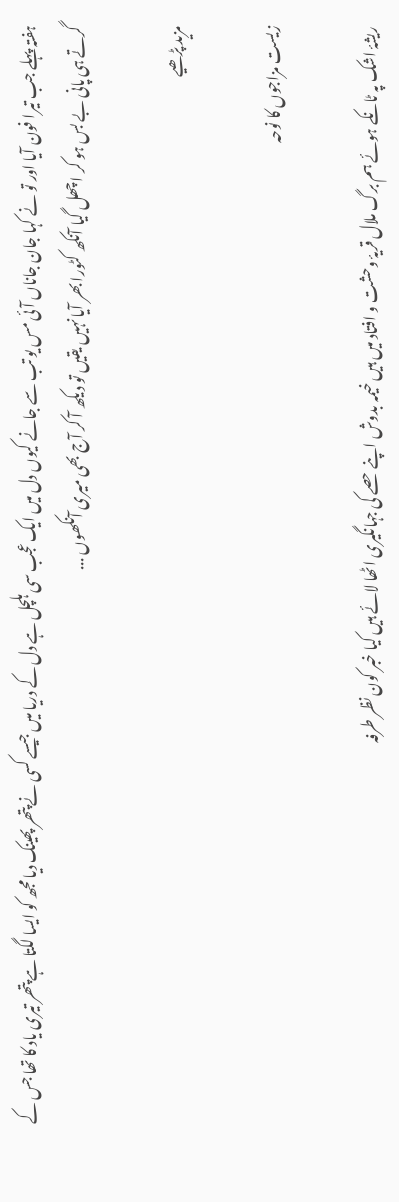ہفتہ پہلے جب تیرا فون آیا اور تو نے کہا جان جاناں آئی مس یو تب سے جانے کیوں دل میں ایک عجب سی ہلچل ہے دل کے دریا میں جیسے کسی نے پتھر پھینک دیا مجھ کو ایسا لگتا ہے پتھر تیری یاد کا تھا جس کے گرتے ہی پانی بے بس ہو کر اچھل گیا آنکھ کٹورا بھر آیا نہیں یقیں تو دیکھ آ کر آج بھی میری آنکھوں ...

مزید پڑھیے

زیست مزاجوں کا نوحہ

ریشۂ اشک پہ ٹانکے ہوئے ہم برگ ملال قریۂ وحشت و افتاد میں ہیں خیمہ بدوش اپنے حصے کی جہانگیری اٹھا لائے ہیں کیا خبر کون نظر طرفہ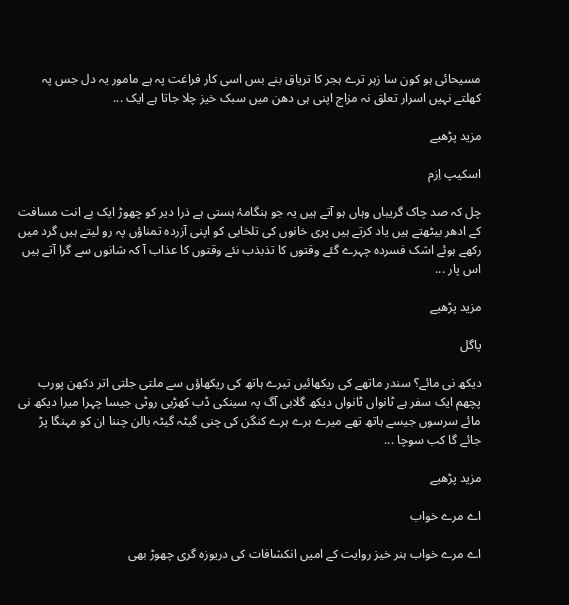مسیحائی ہو کون سا زہر ترے ہجر کا تریاق بنے بس اسی کار فراغت پہ ہے مامور یہ دل جس پہ کھلتے نہیں اسرار تعلق نہ مزاج اپنی ہی دھن میں سبک خیز چلا جاتا ہے ایک ...

مزید پڑھیے

اسکیپ اِزم

چل کہ صد چاک گریباں وہاں ہو آتے ہیں یہ جو ہنگامۂ ہستی ہے ذرا دیر کو چھوڑ ایک بے انت مسافت کے ادھر بیٹھتے ہیں یاد کرتے ہیں پری خانوں کی تلخابی کو اپنی آزردہ تمناؤں پہ رو لیتے ہیں گرد میں رکھے ہوئے اشک فسردہ چہرے گئے وقتوں کا تذبذب نئے وقتوں کا عذاب آ کہ شانوں سے گرا آتے ہیں اس پار ...

مزید پڑھیے

پاگل

دیکھ نی مائے؟ سندر ماتھے کی ریکھائیں تیرے ہاتھ کی ریکھاؤں سے ملتی جلتی اتر دکھن پورب پچھم ایک سفر ہے ٹانواں ٹانواں دیکھ گلابی آگ پہ سینکی ڈب کھڑبی روٹی جیسا چہرا میرا دیکھ نی مائے سرسوں جیسے ہاتھ تھے میرے ہرے ہرے کنگن کی چنی گیٹہ گیٹہ بالن چننا ان کو مہنگا پڑ جائے گا کب سوچا ...

مزید پڑھیے

اے مرے خواب

اے مرے خواب ہنر خیز روایت کے امیں انکشافات کی دریوزہ گری چھوڑ بھی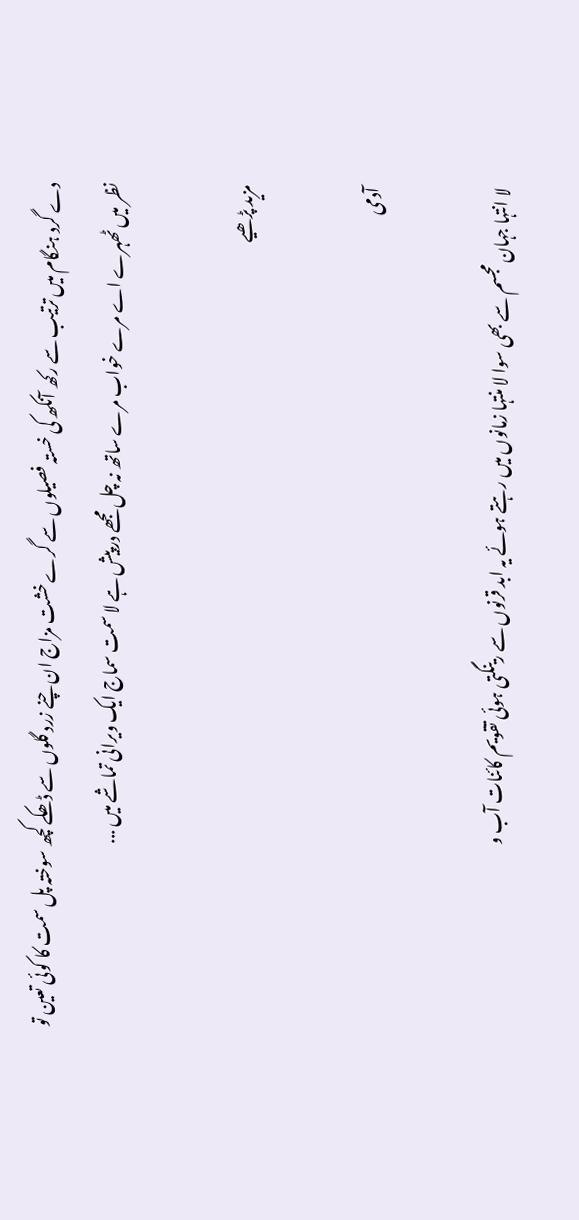دے گرد ہنگام میں ترتیب سے رکھ آنکھ کی خستہ فصیلوں سے گرے خشت مزاج ان چنے زرد گلوں سے ڈھکے کچھ سوختہ پل سمت کا کوئی تعین تو نظر میں ٹھہرے اے مرے خواب مرے ساتھ نہ چل مجھے درپیش ہے لا سمت سماج ایک ویرانی تماشے میں ...

مزید پڑھیے

آدمی

لا انتہا جہان مجسم سے بھی سوا لا منتہا زمانوں میں رہتے ہوئے یہ ابد قرنوں سے رینگتی ہوئی تقویم کائنات آب و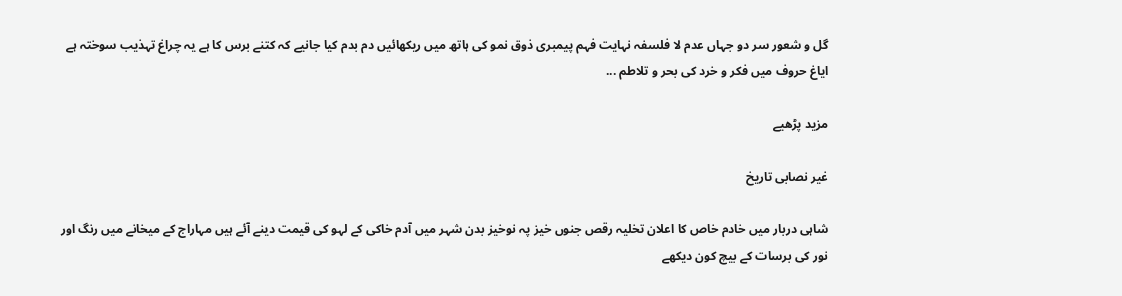گل و شعور سر دو جہاں عدم لا فلسفہ نہایت فہم پیمبری ذوق نمو کی ہاتھ میں ریکھائیں دم بدم کیا جانیے کہ کتنے برس کا ہے یہ چراغ تہذیب سوختہ ہے ایاغ حروف میں فکر و خرد کی بحر و تلاطم ...

مزید پڑھیے

غیر نصابی تاریخ

شاہی دربار میں خادم‌ خاص کا اعلان تخلیہ رقص جنوں خیز پہ نوخیز بدن شہر میں آدم خاکی کے لہو کی قیمت دینے آئے ہیں مہاراج کے میخانے میں رنگ اور نور کی برسات کے بیچ کون دیکھے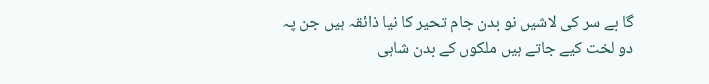گا بے سر کی لاشیں نو بدن جام تحیر کا نیا ذائقہ ہیں جن پہ دو لخت کیے جاتے ہیں ملکوں کے بدن شاہی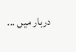دربار میں ...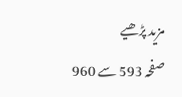مزید پڑھیے
صفحہ 593 سے 960